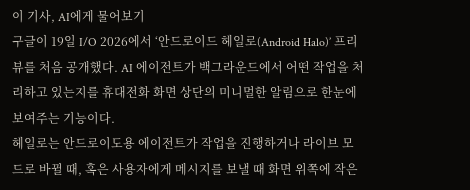이 기사, AI에게 물어보기
구글이 19일 I/O 2026에서 ‘안드로이드 헤일로(Android Halo)’ 프리뷰를 처음 공개했다. AI 에이전트가 백그라운드에서 어떤 작업을 처리하고 있는지를 휴대전화 화면 상단의 미니멀한 알림으로 한눈에 보여주는 기능이다.
헤일로는 안드로이도용 에이전트가 작업을 진행하거나 라이브 모드로 바뀔 때, 혹은 사용자에게 메시지를 보낼 때 화면 위쪽에 작은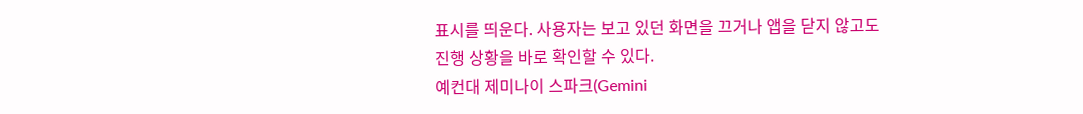표시를 띄운다. 사용자는 보고 있던 화면을 끄거나 앱을 닫지 않고도 진행 상황을 바로 확인할 수 있다.
예컨대 제미나이 스파크(Gemini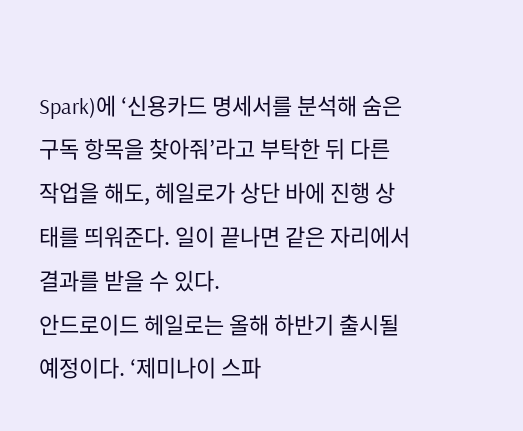Spark)에 ‘신용카드 명세서를 분석해 숨은 구독 항목을 찾아줘’라고 부탁한 뒤 다른 작업을 해도, 헤일로가 상단 바에 진행 상태를 띄워준다. 일이 끝나면 같은 자리에서 결과를 받을 수 있다.
안드로이드 헤일로는 올해 하반기 출시될 예정이다. ‘제미나이 스파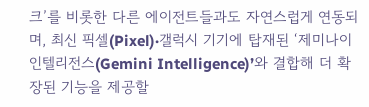크’를 비롯한 다른 에이전트들과도 자연스럽게 연동되며, 최신 픽셀(Pixel)·갤럭시 기기에 탑재된 ‘제미나이 인텔리전스(Gemini Intelligence)’와 결합해 더 확장된 기능을 제공할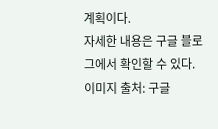계획이다.
자세한 내용은 구글 블로그에서 확인할 수 있다.
이미지 출처: 구글